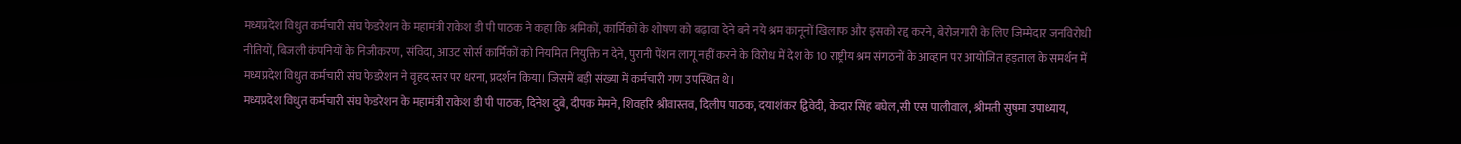मध्यप्रदेश विधुत कर्मचारी संघ फेडरेशन के महामंत्री राकेश डी पी पाठक ने कहा कि श्रमिकों, कार्मिकों के शोषण को बढ़ावा देने बने नये श्रम कानूनों खिलाफ और इसको रद्द करने, बेरोजगारी के लिए जिम्मेदार जनविरोधी नीतियों, बिजली कंपनियों के निजीकरण, संविदा, आउट सोर्स कार्मिकों को नियमित नियुक्ति न देने, पुरानी पेंशन लागू नहीं करने के विरोध में देश के 10 राष्ट्रीय श्रम संगठनों के आव्हान पर आयोजित हड़ताल के समर्थन में मध्यप्रदेश विधुत कर्मचारी संघ फेडरेशन ने वृहद स्तर पर धरना, प्रदर्शन किया। जिसमें बड़ी संख्या में कर्मचारी गण उपस्थित थे।
मध्यप्रदेश विधुत कर्मचारी संघ फेडरेशन के महामंत्री राकेश डी पी पाठक, दिनेश दुबे, दीपक मेमने, शिवहरि श्रीवास्तव, दिलीप पाठक, दयाशंकर द्विवेदी, केदार सिंह बघेल,सी एस पालीवाल, श्रीमती सुषमा उपाध्याय,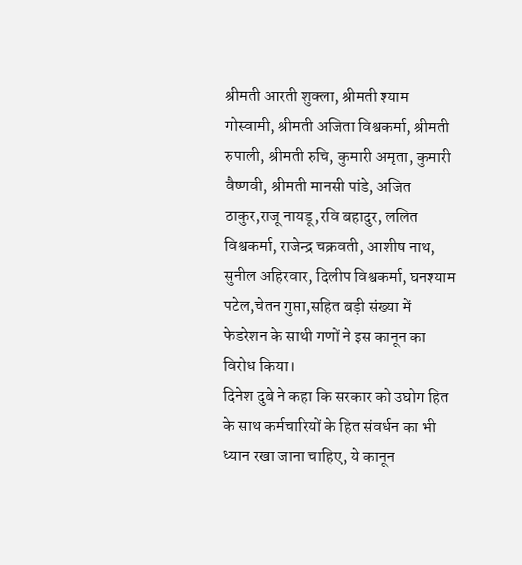श्रीमती आरती शुक्ला, श्रीमती श्याम गोस्वामी, श्रीमती अजिता विश्वकर्मा, श्रीमती रुपाली, श्रीमती रुचि, कुमारी अमृता, कुमारी वैष्णवी, श्रीमती मानसी पांडे, अजित ठाकुर,राजू नायडू,रवि बहादुर, ललित विश्वकर्मा, राजेन्द्र चक्रवती, आशीष नाथ, सुनील अहिरवार, दिलीप विश्वकर्मा, घनश्याम पटेल,चेतन गुप्ता,सहित बड़ी संख्या में फेडरेशन के साथी गणों ने इस कानून का विरोध किया।
दिनेश दुबे ने कहा कि सरकार को उघोग हित के साथ कर्मचारियों के हित संवर्धन का भी ध्यान रखा जाना चाहिए, ये कानून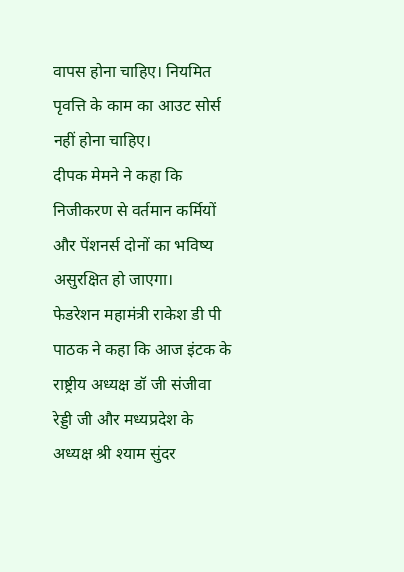वापस होना चाहिए। नियमित पृवत्ति के काम का आउट सोर्स नहीं होना चाहिए।
दीपक मेमने ने कहा कि निजीकरण से वर्तमान कर्मियों और पेंशनर्स दोनों का भविष्य असुरक्षित हो जाएगा।
फेडरेशन महामंत्री राकेश डी पी पाठक ने कहा कि आज इंटक के राष्ट्रीय अध्यक्ष डॉ जी संजीवा रेड्डी जी और मध्यप्रदेश के अध्यक्ष श्री श्याम सुंदर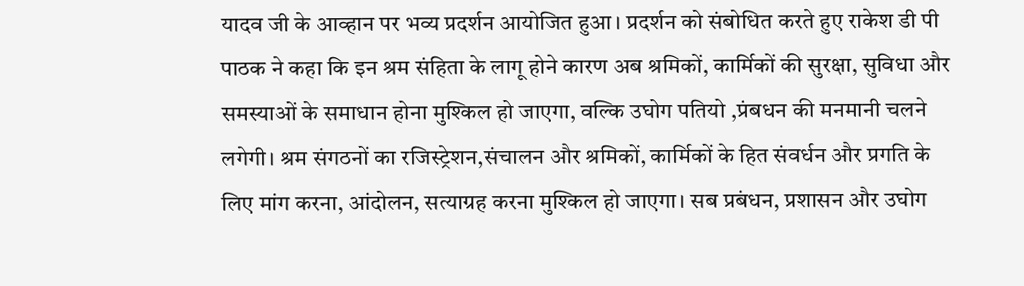यादव जी के आव्हान पर भव्य प्रदर्शन आयोजित हुआ। प्रदर्शन को संबोधित करते हुए राकेश डी पी पाठक ने कहा कि इन श्रम संहिता के लागू होने कारण अब श्रमिकों, कार्मिकों की सुरक्षा, सुविधा और समस्याओं के समाधान होना मुश्किल हो जाएगा, वल्कि उघोग पतियो ,प्रंबधन की मनमानी चलने लगेगी। श्रम संगठनों का रजिस्ट्रेशन,संचालन और श्रमिकों, कार्मिकों के हित संवर्धन और प्रगति के लिए मांग करना, आंदोलन, सत्याग्रह करना मुश्किल हो जाएगा। सब प्रबंधन, प्रशासन और उघोग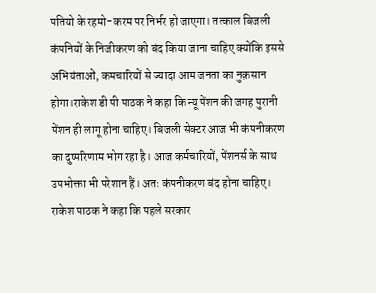पतियो के रहमो-करम पर निर्भर हो जाएगा। तत्काल बिजली कंपनियों के निजीकरण को बंद किया जाना चाहिए क्योंकि इससे अभियंताओं, कमचारियों से ज्यादा आम जनता का नुक़सान होगा।राकेश डी पी पाठक ने कहा कि न्यू पेंशन की जगह पुरानी पेंशन ही लागू होना चाहिए। बिजली सेक्टर आज भी कंपनीकरण का दुष्परिणाम भोग रहा है। आज कर्मचारियों, पेंशनर्स के साथ उपभोक्ता भी परेशान हैं। अतः कंपनीकरण बंद होना चाहिए। राकेश पाठक ने कहा कि पहले सरकार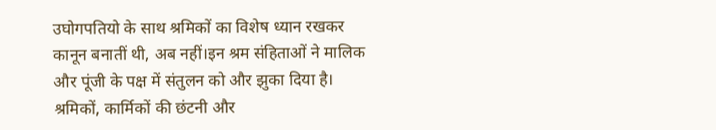उघोगपतियो के साथ श्रमिकों का विशेष ध्यान रखकर कानून बनातीं थी, अब नहीं।इन श्रम संहिताओं ने मालिक और पूंजी के पक्ष में संतुलन को और झुका दिया है। श्रमिकों, कार्मिकों की छंटनी और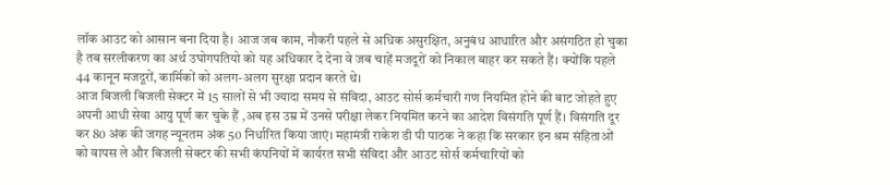लॉक आउट को आसान बना दिया है। आज जब काम, नौकरी पहले से अधिक असुरक्षित, अनुबंध आधारित और असंगठित हो चुका है तब सरलीकरण का अर्थ उघोगपतियो को यह अधिकार दे देना वे जब चाहें मजदूरों को निकाल बाहर कर सकते हैं। क्योंकि पहले 44 कानून मजदूरों, कार्मिकों को अलग-अलग सुरक्षा प्रदान करते थे।
आज बिजली बिजली सेक्टर में 15 सालों से भी ज्यादा समय से संविदा, आउट सोर्स कर्मचारी गण नियमित होने की बाट जोहते हुए अपनी आधी सेवा आयु पूर्ण कर चुके हैं ,अब इस उम्र में उनसे परीक्षा लेकर नियमित करने का आदेश विसंगति पूर्ण हैं। विसंगति दूर कर 80 अंक की जगह न्यूनतम अंक 50 निर्धारित किया जाएं। महामंत्री राकेश डी पी पाठक ने कहा कि सरकार इन श्रम संहिताओं को वापस ले और बिजली सेक्टर की सभी कंपनियों में कार्यरत सभी संविदा और आउट सोर्स कर्मचारियों को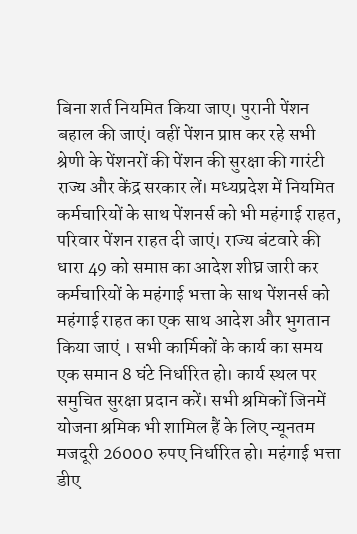बिना शर्त नियमित किया जाए। पुरानी पेंशन बहाल की जाएं। वहीं पेंशन प्राप्त कर रहे सभी श्रेणी के पेंशनरों की पेंशन की सुरक्षा की गारंटी राज्य और केंद्र सरकार लें। मध्यप्रदेश में नियमित कर्मचारियों के साथ पेंशनर्स को भी महंगाई राहत, परिवार पेंशन राहत दी जाएं। राज्य बंटवारे की धारा 49 को समाप्त का आदेश शीघ्र जारी कर कर्मचारियों के महंगाई भत्ता के साथ पेंशनर्स को महंगाई राहत का एक साथ आदेश और भुगतान किया जाएं । सभी कार्मिकों के कार्य का समय एक समान 8 घंटे निर्धारित हो। कार्य स्थल पर समुचित सुरक्षा प्रदान करें। सभी श्रमिकों जिनमें योजना श्रमिक भी शामिल हैं के लिए न्यूनतम मजदूरी 26000 रुपए निर्धारित हो। महंगाई भत्ता डीए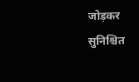जोड़कर सुनिश्चित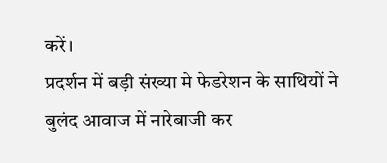करें।
प्रदर्शन में बड़ी संख्या मे फेडरेशन के साथियों ने बुलंद आवाज में नारेबाजी कर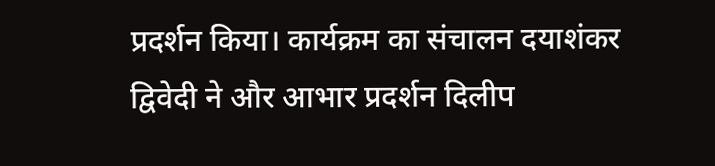प्रदर्शन किया। कार्यक्रम का संचालन दयाशंकर द्विवेदी ने और आभार प्रदर्शन दिलीप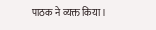पाठक ने व्यक्त किया।